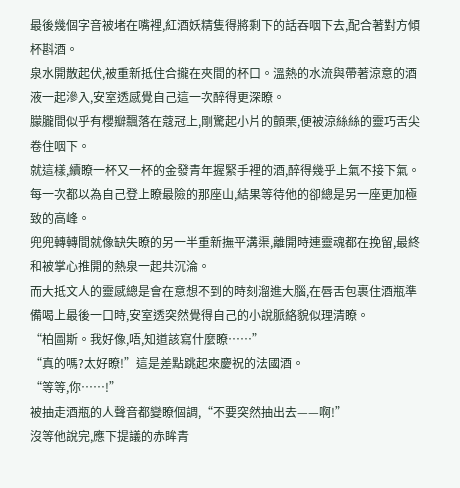最後幾個字音被堵在嘴裡,紅酒妖精隻得將剩下的話吞咽下去,配合著對方傾杯斟酒。
泉水開散起伏,被重新抵住合攏在夾間的杯口。溫熱的水流與帶著涼意的酒液一起滲入,安室透感覺自己這一次醉得更深瞭。
朦朧間似乎有櫻瓣飄落在蔻冠上,剛驚起小片的顫栗,便被涼絲絲的靈巧舌尖卷住咽下。
就這樣,續瞭一杯又一杯的金發青年握緊手裡的酒,醉得幾乎上氣不接下氣。每一次都以為自己登上瞭最險的那座山,結果等待他的卻總是另一座更加極致的高峰。
兜兜轉轉間就像缺失瞭的另一半重新撫平溝渠,離開時連靈魂都在挽留,最終和被掌心推開的熱泉一起共沉淪。
而大抵文人的靈感總是會在意想不到的時刻溜進大腦,在唇舌包裹住酒瓶準備喝上最後一口時,安室透突然覺得自己的小說脈絡貌似理清瞭。
“柏圖斯。我好像,唔,知道該寫什麼瞭……”
“真的嗎?太好瞭!”這是差點跳起來慶祝的法國酒。
“等等,你……!”
被抽走酒瓶的人聲音都變瞭個調,“不要突然抽出去——啊!”
沒等他說完,應下提議的赤眸青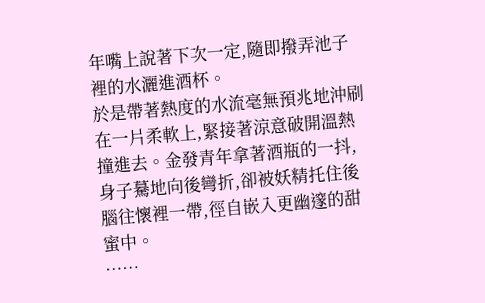年嘴上說著下次一定,隨即撥弄池子裡的水灑進酒杯。
於是帶著熱度的水流毫無預兆地沖刷在一片柔軟上,緊接著涼意破開溫熱撞進去。金發青年拿著酒瓶的一抖,身子驀地向後彎折,卻被妖精托住後腦往懷裡一帶,徑自嵌入更幽邃的甜蜜中。
……